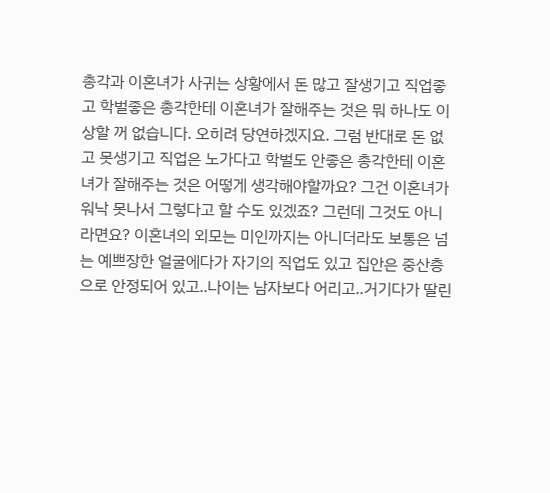총각과 이혼녀가 사귀는 상황에서 돈 많고 잘생기고 직업좋고 학벌좋은 총각한테 이혼녀가 잘해주는 것은 뭐 하나도 이상할 꺼 없습니다. 오히려 당연하겠지요. 그럼 반대로 돈 없고 못생기고 직업은 노가다고 학벌도 안좋은 총각한테 이혼녀가 잘해주는 것은 어떻게 생각해야할까요? 그건 이혼녀가 워낙 못나서 그렇다고 할 수도 있겠죠? 그런데 그것도 아니라면요? 이혼녀의 외모는 미인까지는 아니더라도 보통은 넘는 예쁘장한 얼굴에다가 자기의 직업도 있고 집안은 중산층으로 안정되어 있고..나이는 남자보다 어리고..거기다가 딸린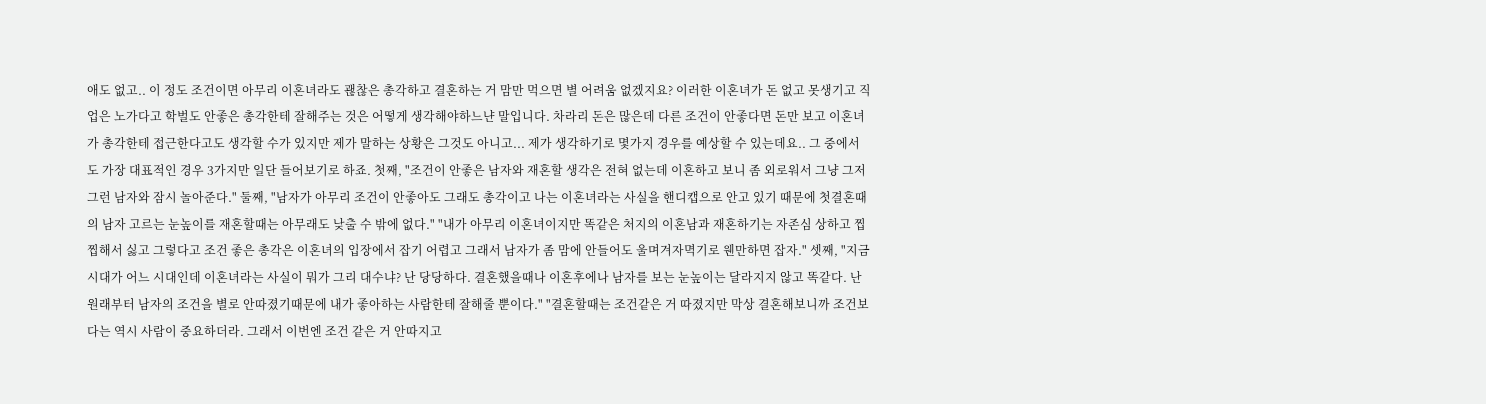애도 없고.. 이 정도 조건이면 아무리 이혼녀라도 괞찮은 총각하고 결혼하는 거 맘만 먹으면 별 어려움 없겠지요? 이러한 이혼녀가 돈 없고 못생기고 직업은 노가다고 학벌도 안좋은 총각한테 잘해주는 것은 어떻게 생각해야하느냔 말입니다. 차라리 돈은 많은데 다른 조건이 안좋다면 돈만 보고 이혼녀가 총각한테 접근한다고도 생각할 수가 있지만 제가 말하는 상황은 그것도 아니고... 제가 생각하기로 몇가지 경우를 예상할 수 있는데요.. 그 중에서도 가장 대표적인 경우 3가지만 일단 들어보기로 하죠. 첫째, "조건이 안좋은 남자와 재혼할 생각은 전혀 없는데 이혼하고 보니 좀 외로워서 그냥 그저그런 남자와 잠시 놀아준다." 둘째, "남자가 아무리 조건이 안좋아도 그래도 총각이고 나는 이혼녀라는 사실을 핸디캡으로 안고 있기 때문에 첫결혼때의 남자 고르는 눈높이를 재혼할때는 아무래도 낮출 수 밖에 없다." "내가 아무리 이혼녀이지만 똑같은 처지의 이혼남과 재혼하기는 자존심 상하고 찝찝해서 싫고 그렇다고 조건 좋은 총각은 이혼녀의 입장에서 잡기 어렵고 그래서 남자가 좀 맘에 안들어도 울며겨자멱기로 웬만하면 잡자." 셋째, "지금 시대가 어느 시대인데 이혼녀라는 사실이 뭐가 그리 대수냐? 난 당당하다. 결혼했을때나 이혼후에나 남자를 보는 눈높이는 달라지지 않고 똑같다. 난 원래부터 남자의 조건을 별로 안따졌기때문에 내가 좋아하는 사람한테 잘해줄 뿐이다." "결혼할때는 조건같은 거 따졌지만 막상 결혼해보니까 조건보다는 역시 사람이 중요하더라. 그래서 이번엔 조건 같은 거 안따지고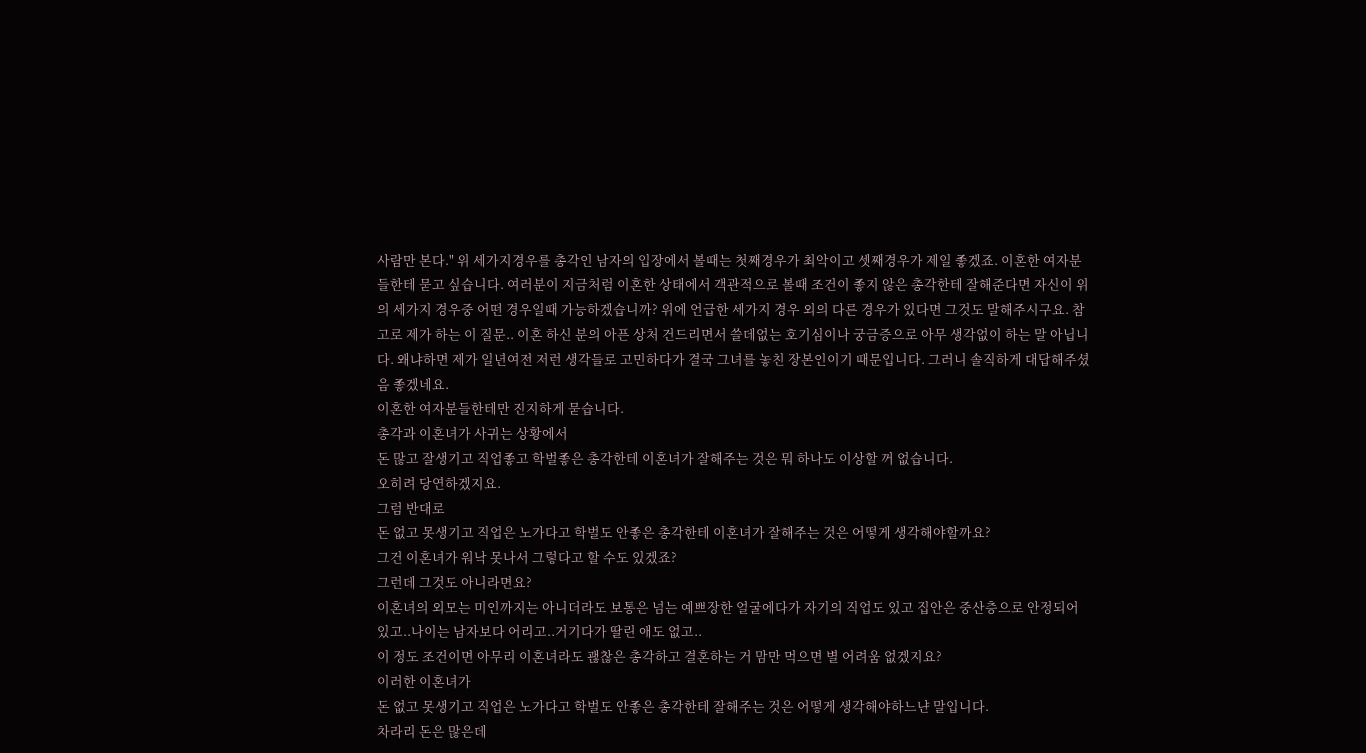사람만 본다." 위 세가지경우를 총각인 남자의 입장에서 볼때는 첫째경우가 최악이고 셋째경우가 제일 좋겠죠. 이혼한 여자분들한테 묻고 싶습니다. 여러분이 지금처럼 이혼한 상태에서 객관적으로 볼때 조건이 좋지 않은 총각한테 잘해준다면 자신이 위의 세가지 경우중 어떤 경우일때 가능하겠습니까? 위에 언급한 세가지 경우 외의 다른 경우가 있다면 그것도 말해주시구요. 참고로 제가 하는 이 질문.. 이혼 하신 분의 아픈 상처 건드리면서 쓸데없는 호기심이나 궁금증으로 아무 생각없이 하는 말 아닙니다. 왜냐하면 제가 일년여전 저런 생각들로 고민하다가 결국 그녀를 놓친 장본인이기 때문입니다. 그러니 솔직하게 대답해주셨음 좋겠네요.
이혼한 여자분들한테만 진지하게 묻습니다.
총각과 이혼녀가 사귀는 상황에서
돈 많고 잘생기고 직업좋고 학벌좋은 총각한테 이혼녀가 잘해주는 것은 뭐 하나도 이상할 꺼 없습니다.
오히려 당연하겠지요.
그럼 반대로
돈 없고 못생기고 직업은 노가다고 학벌도 안좋은 총각한테 이혼녀가 잘해주는 것은 어떻게 생각해야할까요?
그건 이혼녀가 워낙 못나서 그렇다고 할 수도 있겠죠?
그런데 그것도 아니라면요?
이혼녀의 외모는 미인까지는 아니더라도 보통은 넘는 예쁘장한 얼굴에다가 자기의 직업도 있고 집안은 중산층으로 안정되어 있고..나이는 남자보다 어리고..거기다가 딸린 애도 없고..
이 정도 조건이면 아무리 이혼녀라도 괞찮은 총각하고 결혼하는 거 맘만 먹으면 별 어려움 없겠지요?
이러한 이혼녀가
돈 없고 못생기고 직업은 노가다고 학벌도 안좋은 총각한테 잘해주는 것은 어떻게 생각해야하느냔 말입니다.
차라리 돈은 많은데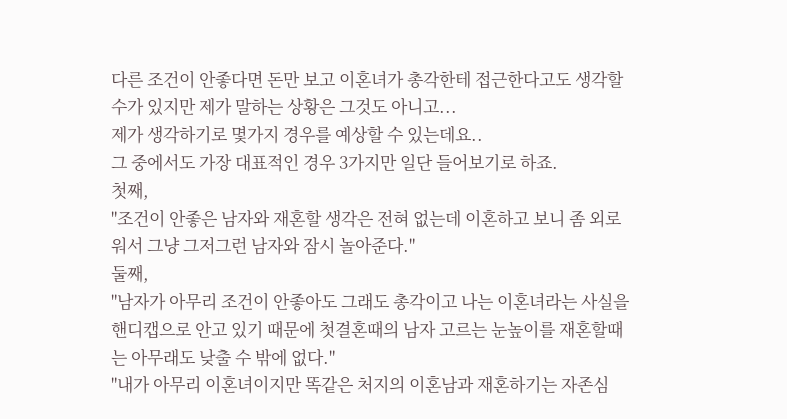다른 조건이 안좋다면 돈만 보고 이혼녀가 총각한테 접근한다고도 생각할 수가 있지만 제가 말하는 상황은 그것도 아니고...
제가 생각하기로 몇가지 경우를 예상할 수 있는데요..
그 중에서도 가장 대표적인 경우 3가지만 일단 들어보기로 하죠.
첫째,
"조건이 안좋은 남자와 재혼할 생각은 전혀 없는데 이혼하고 보니 좀 외로워서 그냥 그저그런 남자와 잠시 놀아준다."
둘째,
"남자가 아무리 조건이 안좋아도 그래도 총각이고 나는 이혼녀라는 사실을 핸디캡으로 안고 있기 때문에 첫결혼때의 남자 고르는 눈높이를 재혼할때는 아무래도 낮출 수 밖에 없다."
"내가 아무리 이혼녀이지만 똑같은 처지의 이혼남과 재혼하기는 자존심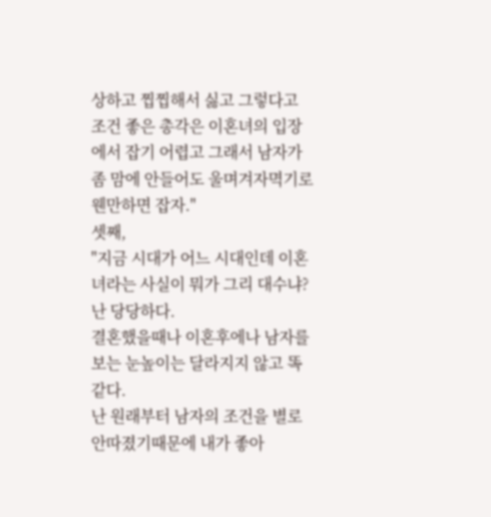상하고 찝찝해서 싫고 그렇다고 조건 좋은 총각은 이혼녀의 입장에서 잡기 어렵고 그래서 남자가 좀 맘에 안들어도 울며겨자멱기로 웬만하면 잡자."
셋째,
"지금 시대가 어느 시대인데 이혼녀라는 사실이 뭐가 그리 대수냐? 난 당당하다.
결혼했을때나 이혼후에나 남자를 보는 눈높이는 달라지지 않고 똑같다.
난 원래부터 남자의 조건을 별로 안따졌기때문에 내가 좋아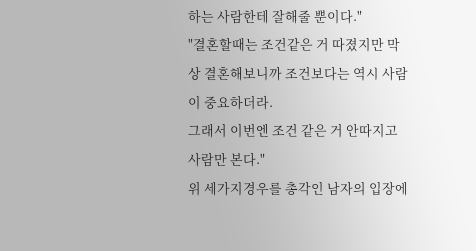하는 사람한테 잘해줄 뿐이다."
"결혼할때는 조건같은 거 따졌지만 막상 결혼해보니까 조건보다는 역시 사람이 중요하더라.
그래서 이번엔 조건 같은 거 안따지고 사람만 본다."
위 세가지경우를 총각인 남자의 입장에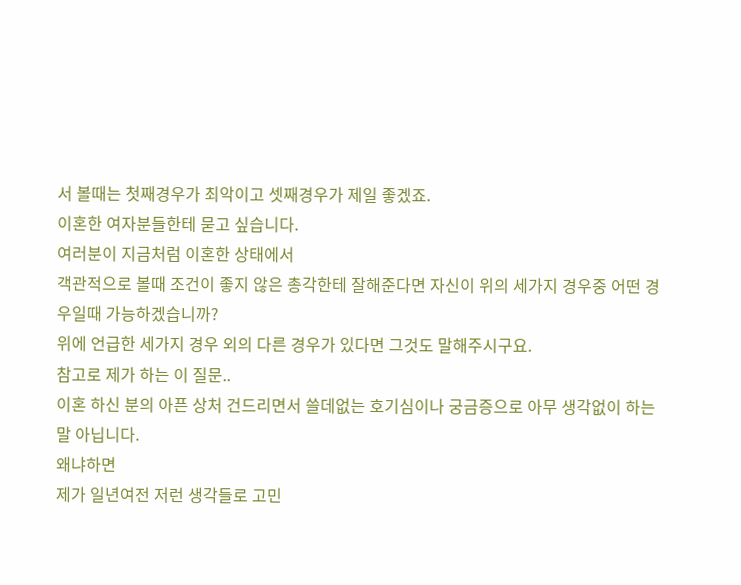서 볼때는 첫째경우가 최악이고 셋째경우가 제일 좋겠죠.
이혼한 여자분들한테 묻고 싶습니다.
여러분이 지금처럼 이혼한 상태에서
객관적으로 볼때 조건이 좋지 않은 총각한테 잘해준다면 자신이 위의 세가지 경우중 어떤 경우일때 가능하겠습니까?
위에 언급한 세가지 경우 외의 다른 경우가 있다면 그것도 말해주시구요.
참고로 제가 하는 이 질문..
이혼 하신 분의 아픈 상처 건드리면서 쓸데없는 호기심이나 궁금증으로 아무 생각없이 하는 말 아닙니다.
왜냐하면
제가 일년여전 저런 생각들로 고민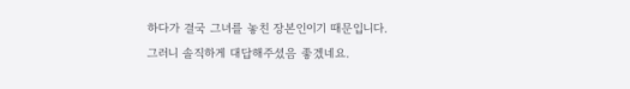하다가 결국 그녀를 놓친 장본인이기 때문입니다.
그러니 솔직하게 대답해주셨음 좋겠네요.